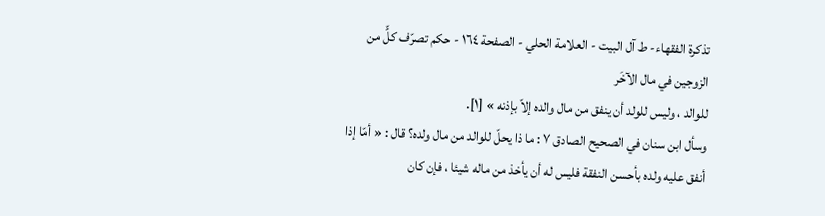تذكرة الفقهاء- ط آل البيت - العلامة الحلي - الصفحة ١٦٤ - حكم تصرّف كلٍّ من الزوجين في مال الآخَر
للوالد ، وليس للولد أن ينفق من مال والده إلاّ بإذنه » [١].
وسأل ابن سنان في الصحيح الصادق ٧ : ما ذا يحلّ للوالد من مال ولده؟ قال : « أمّا إذا أنفق عليه ولده بأحسن النفقة فليس له أن يأخذ من ماله شيئا ، فإن كان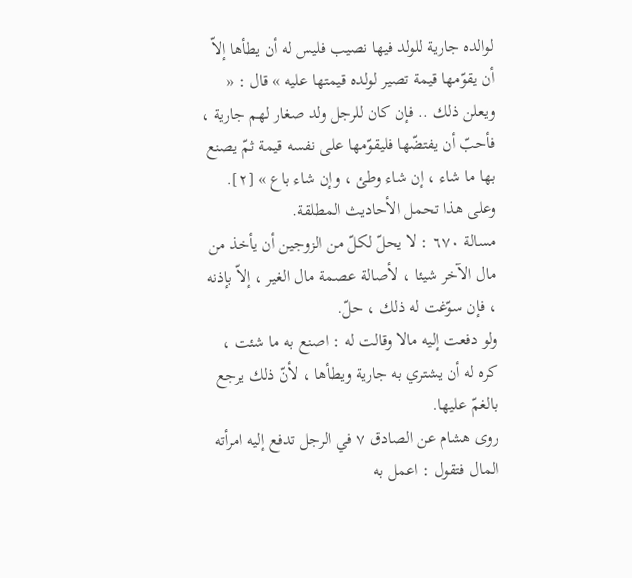لوالده جارية للولد فيها نصيب فليس له أن يطأها إلاّ أن يقوّمها قيمة تصير لولده قيمتها عليه » قال : « ويعلن ذلك .. فإن كان للرجل ولد صغار لهم جارية ، فأحبّ أن يفتضّها فليقوّمها على نفسه قيمة ثمّ يصنع بها ما شاء ، إن شاء وطئ ، وإن شاء باع » [٢].
وعلى هذا تحمل الأحاديث المطلقة.
مسالة ٦٧٠ : لا يحلّ لكلّ من الزوجين أن يأخذ من مال الآخر شيئا ، لأصالة عصمة مال الغير ، إلاّ بإذنه ، فإن سوّغت له ذلك ، حلّ.
ولو دفعت إليه مالا وقالت له : اصنع به ما شئت ، كره له أن يشتري به جارية ويطأها ، لأنّ ذلك يرجع بالغمّ عليها.
روى هشام عن الصادق ٧ في الرجل تدفع إليه امرأته المال فتقول : اعمل به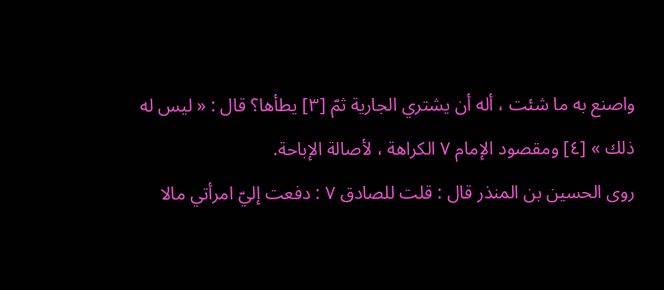واصنع به ما شئت ، أله أن يشتري الجارية ثمّ [٣] يطأها؟ قال : « ليس له ذلك » [٤] ومقصود الإمام ٧ الكراهة ، لأصالة الإباحة.
روى الحسين بن المنذر قال : قلت للصادق ٧ : دفعت إليّ امرأتي مالا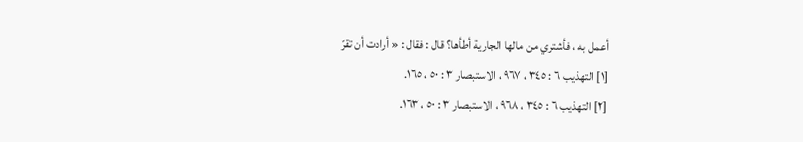أعمل به ، فأشتري من مالها الجارية أطأها؟ قال : فقال : « أرادت أن تقرّ
[١] التهذيب ٦ : ٣٤٥ ، ٩٦٧ ، الاستبصار ٣ : ٥٠ ، ١٦٥.
[٢] التهذيب ٦ : ٣٤٥ ، ٩٦٨ ، الاستبصار ٣ : ٥٠ ، ١٦٣.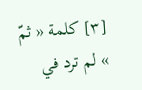[٣] كلمة « ثمّ » لم ترد في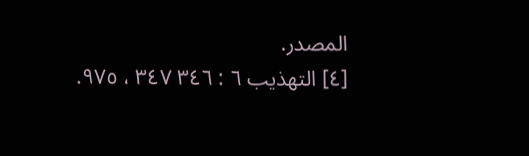المصدر.
[٤] التهذيب ٦ : ٣٤٦ ٣٤٧ ، ٩٧٥.